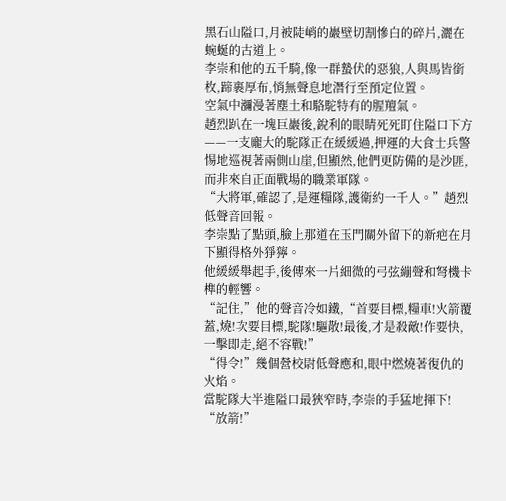黑石山隘口,月被陡峭的巖壁切割慘白的碎片,灑在蜿蜒的古道上。
李崇和他的五千騎,像一群蟄伏的惡狼,人與馬皆銜枚,蹄裹厚布,悄無聲息地潛行至預定位置。
空氣中瀰漫著塵土和駱駝特有的腥羶氣。
趙烈趴在一塊巨巖後,銳利的眼睛死死盯住隘口下方——一支龐大的駝隊正在緩緩過,押運的大食士兵警惕地巡視著兩側山崖,但顯然,他們更防備的是沙匪,而非來自正面戰場的職業軍隊。
“大將軍,確認了,是運糧隊,護衛約一千人。”趙烈低聲音回報。
李崇點了點頭,臉上那道在玉門關外留下的新疤在月下顯得格外猙獰。
他緩緩舉起手,後傳來一片細微的弓弦繃聲和弩機卡榫的輕響。
“記住,”他的聲音冷如鐵,“首要目標,糧車!火箭覆蓋,燒!次要目標,駝隊!驅散!最後,才是殺敵!作要快,一擊即走,絕不容戰!”
“得令!”幾個營校尉低聲應和,眼中燃燒著復仇的火焰。
當駝隊大半進隘口最狹窄時,李崇的手猛地揮下!
“放箭!”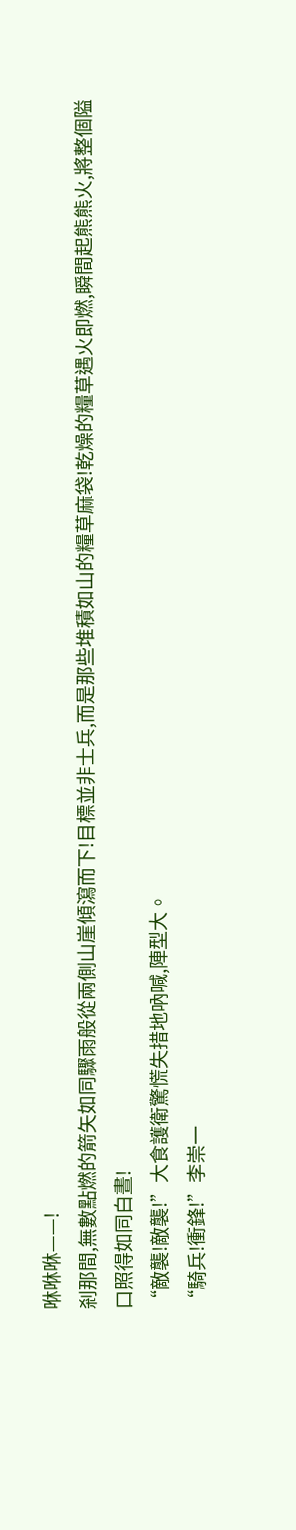咻咻咻——!
剎那間,無數點燃的箭矢如同驟雨般從兩側山崖傾瀉而下!目標並非士兵,而是那些堆積如山的糧草麻袋!乾燥的糧草遇火即燃,瞬間起熊熊火,將整個隘口照得如同白晝!
“敵襲!敵襲!”大食護衛驚慌失措地吶喊,陣型大。
“騎兵!衝鋒!”李崇一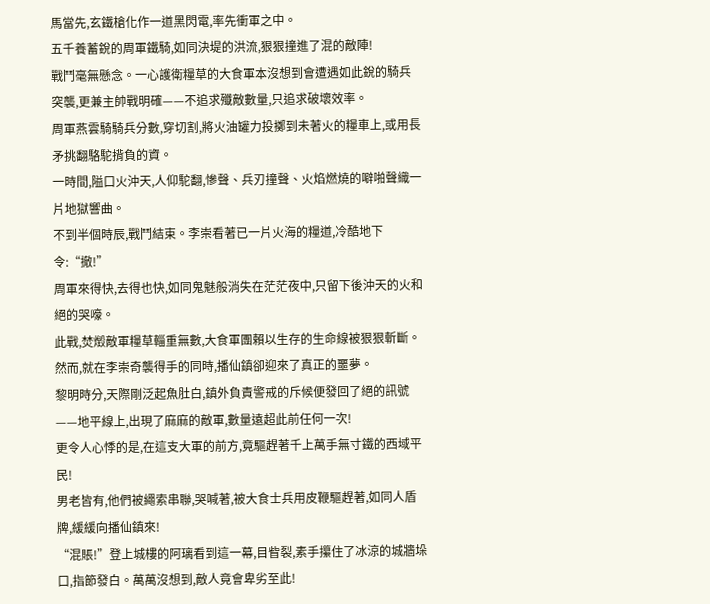馬當先,玄鐵槍化作一道黑閃電,率先衝軍之中。
五千養蓄銳的周軍鐵騎,如同決堤的洪流,狠狠撞進了混的敵陣!
戰鬥毫無懸念。一心護衛糧草的大食軍本沒想到會遭遇如此銳的騎兵突襲,更兼主帥戰明確——不追求殲敵數量,只追求破壞效率。
周軍燕雲騎騎兵分數,穿切割,將火油罐力投擲到未著火的糧車上,或用長矛挑翻駱駝揹負的資。
一時間,隘口火沖天,人仰駝翻,慘聲、兵刃撞聲、火焰燃燒的噼啪聲織一片地獄響曲。
不到半個時辰,戰鬥結束。李崇看著已一片火海的糧道,冷酷地下令:“撤!”
周軍來得快,去得也快,如同鬼魅般消失在茫茫夜中,只留下後沖天的火和絕的哭嚎。
此戰,焚燬敵軍糧草輜重無數,大食軍團賴以生存的生命線被狠狠斬斷。
然而,就在李崇奇襲得手的同時,播仙鎮卻迎來了真正的噩夢。
黎明時分,天際剛泛起魚肚白,鎮外負責警戒的斥候便發回了絕的訊號——地平線上,出現了麻麻的敵軍,數量遠超此前任何一次!
更令人心悸的是,在這支大軍的前方,竟驅趕著千上萬手無寸鐵的西域平民!
男老皆有,他們被繩索串聯,哭喊著,被大食士兵用皮鞭驅趕著,如同人盾牌,緩緩向播仙鎮來!
“混賬!”登上城樓的阿璃看到這一幕,目眥裂,素手攥住了冰涼的城牆垛口,指節發白。萬萬沒想到,敵人竟會卑劣至此!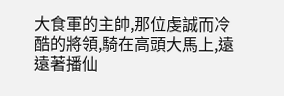大食軍的主帥,那位虔誠而冷酷的將領,騎在高頭大馬上,遠遠著播仙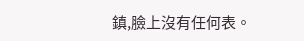鎮,臉上沒有任何表。